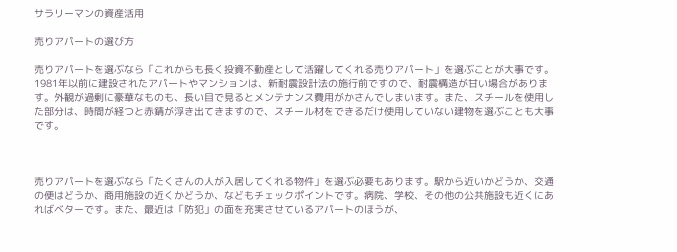サラリーマンの資産活用

売りアパートの選び方

売りアパートを選ぶなら「これからも長く投資不動産として活躍してくれる売りアパート」を選ぶことが大事です。1981年以前に建設されたアパートやマンションは、新耐震設計法の施行前ですので、耐震構造が甘い場合があります。外観が過剰に豪華なものも、長い目で見るとメンテナンス費用がかさんでしまいます。また、スチールを使用した部分は、時間が経つと赤錆が浮き出てきますので、スチール材をできるだけ使用していない建物を選ぶことも大事です。



売りアパートを選ぶなら「たくさんの人が入居してくれる物件」を選ぶ必要もあります。駅から近いかどうか、交通の便はどうか、商用施設の近くかどうか、などもチェックポイントです。病院、学校、その他の公共施設も近くにあればベターです。また、最近は「防犯」の面を充実させているアパートのほうが、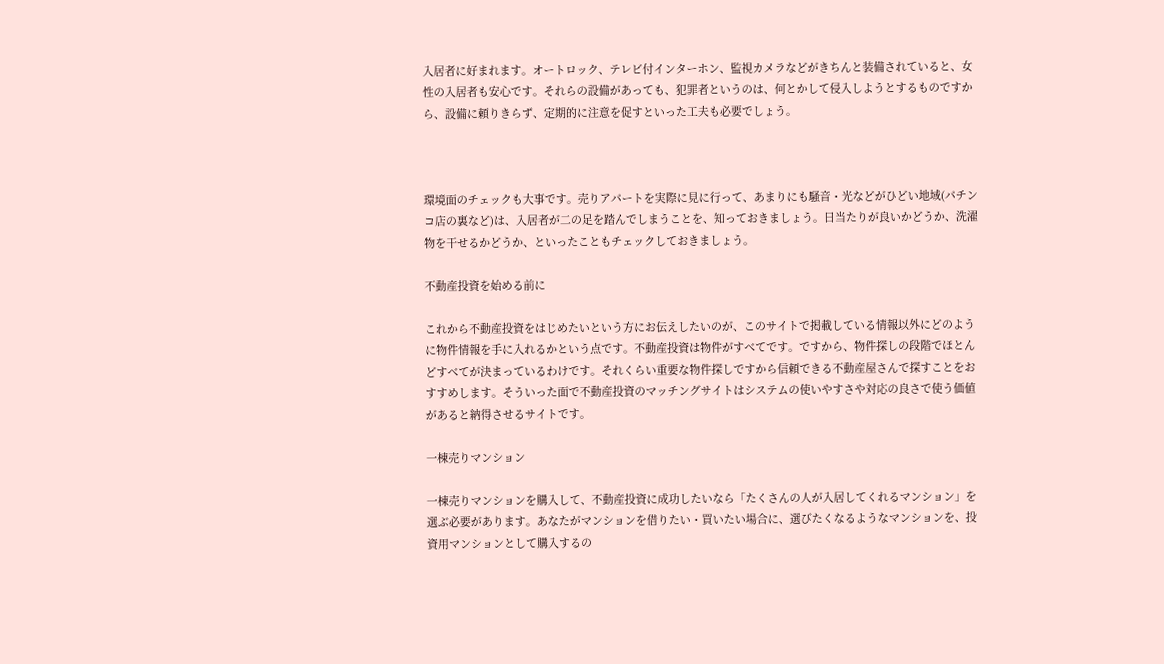入居者に好まれます。オートロック、テレビ付インターホン、監視カメラなどがきちんと装備されていると、女性の入居者も安心です。それらの設備があっても、犯罪者というのは、何とかして侵入しようとするものですから、設備に頼りきらず、定期的に注意を促すといった工夫も必要でしょう。



環境面のチェックも大事です。売りアパートを実際に見に行って、あまりにも騒音・光などがひどい地域(パチンコ店の裏など)は、入居者が二の足を踏んでしまうことを、知っておきましょう。日当たりが良いかどうか、洗濯物を干せるかどうか、といったこともチェックしておきましょう。

不動産投資を始める前に

これから不動産投資をはじめたいという方にお伝えしたいのが、このサイトで掲載している情報以外にどのように物件情報を手に入れるかという点です。不動産投資は物件がすべてです。ですから、物件探しの段階でほとんどすべてが決まっているわけです。それくらい重要な物件探しですから信頼できる不動産屋さんで探すことをおすすめします。そういった面で不動産投資のマッチングサイトはシステムの使いやすさや対応の良さで使う価値があると納得させるサイトです。

一棟売りマンション

一棟売りマンションを購入して、不動産投資に成功したいなら「たくさんの人が入居してくれるマンション」を選ぶ必要があります。あなたがマンションを借りたい・買いたい場合に、選びたくなるようなマンションを、投資用マンションとして購入するの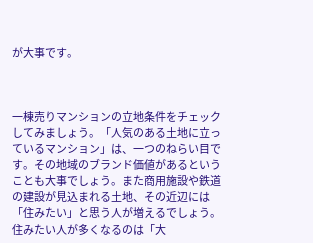が大事です。



一棟売りマンションの立地条件をチェックしてみましょう。「人気のある土地に立っているマンション」は、一つのねらい目です。その地域のブランド価値があるということも大事でしょう。また商用施設や鉄道の建設が見込まれる土地、その近辺には「住みたい」と思う人が増えるでしょう。住みたい人が多くなるのは「大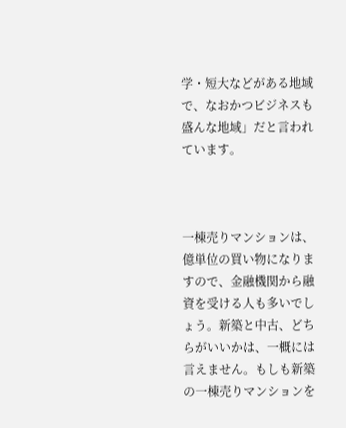学・短大などがある地域で、なおかつビジネスも盛んな地域」だと言われています。



一棟売りマンションは、億単位の買い物になりますので、金融機関から融資を受ける人も多いでしょう。新築と中古、どちらがいいかは、一概には言えません。もしも新築の一棟売りマンションを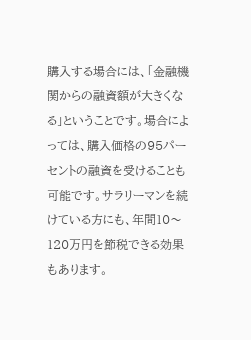購入する場合には、「金融機関からの融資額が大きくなる」ということです。場合によっては、購入価格の95パーセントの融資を受けることも可能です。サラリーマンを続けている方にも、年間10〜120万円を節税できる効果もあります。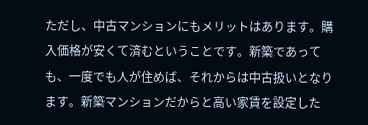ただし、中古マンションにもメリットはあります。購入価格が安くて済むということです。新築であっても、一度でも人が住めば、それからは中古扱いとなります。新築マンションだからと高い家賃を設定した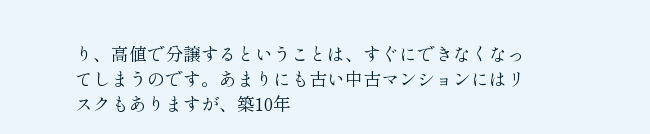り、高値で分譲するということは、すぐにできなくなってしまうのです。あまりにも古い中古マンションにはリスクもありますが、築10年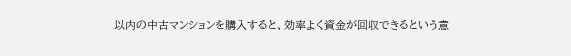以内の中古マンションを購入すると、効率よく資金が回収できるという意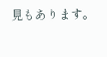見もあります。